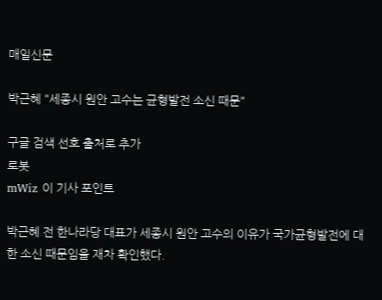매일신문

박근혜 "세종시 원안 고수는 균형발전 소신 때문"

구글 검색 선호 출처로 추가
로봇
mWiz 이 기사 포인트

박근혜 전 한나라당 대표가 세종시 원안 고수의 이유가 국가균형발전에 대한 소신 때문임을 재차 확인했다.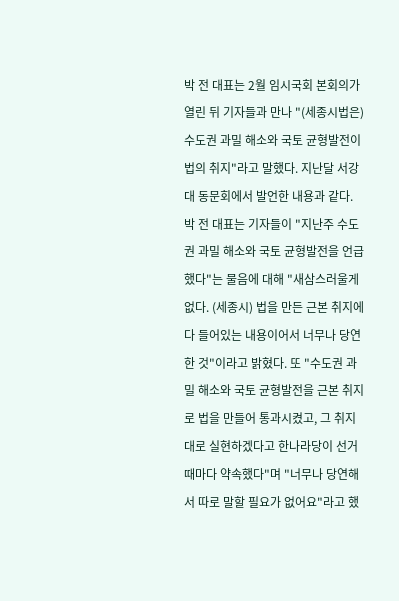박 전 대표는 2월 임시국회 본회의가 열린 뒤 기자들과 만나 "(세종시법은) 수도권 과밀 해소와 국토 균형발전이 법의 취지"라고 말했다. 지난달 서강대 동문회에서 발언한 내용과 같다. 박 전 대표는 기자들이 "지난주 수도권 과밀 해소와 국토 균형발전을 언급했다"는 물음에 대해 "새삼스러울게 없다. (세종시) 법을 만든 근본 취지에 다 들어있는 내용이어서 너무나 당연한 것"이라고 밝혔다. 또 "수도권 과밀 해소와 국토 균형발전을 근본 취지로 법을 만들어 통과시켰고, 그 취지대로 실현하겠다고 한나라당이 선거 때마다 약속했다"며 "너무나 당연해서 따로 말할 필요가 없어요"라고 했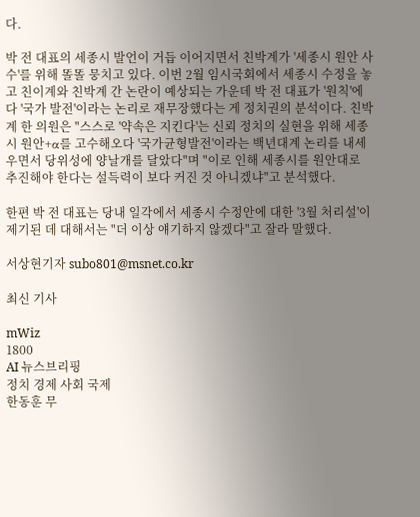다.

박 전 대표의 세종시 발언이 거듭 이어지면서 친박계가 '세종시 원안 사수'를 위해 똘똘 뭉치고 있다. 이번 2월 임시국회에서 세종시 수정을 놓고 친이계와 친박계 간 논란이 예상되는 가운데 박 전 대표가 '원칙'에다 '국가 발전'이라는 논리로 재무장했다는 게 정치권의 분석이다. 친박계 한 의원은 "스스로 '약속은 지킨다'는 신뢰 정치의 실현을 위해 세종시 원안+α를 고수해오다 '국가균형발전'이라는 백년대계 논리를 내세우면서 당위성에 양날개를 달았다"며 "이로 인해 세종시를 원안대로 추진해야 한다는 설득력이 보다 커진 것 아니겠냐"고 분석했다.

한편 박 전 대표는 당내 일각에서 세종시 수정안에 대한 '3월 처리설'이 제기된 데 대해서는 "더 이상 얘기하지 않겠다"고 잘라 말했다.

서상현기자 subo801@msnet.co.kr

최신 기사

mWiz
1800
AI 뉴스브리핑
정치 경제 사회 국제
한동훈 무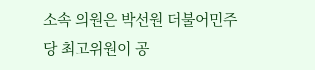소속 의원은 박선원 더불어민주당 최고위원이 공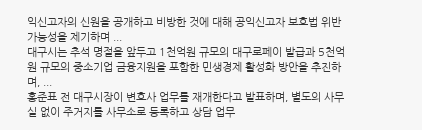익신고자의 신원을 공개하고 비방한 것에 대해 공익신고자 보호법 위반 가능성을 제기하며 ...
대구시는 추석 명절을 앞두고 1천억원 규모의 대구로페이 발급과 5천억원 규모의 중소기업 금융지원을 포함한 민생경제 활성화 방안을 추진하며, ...
홍준표 전 대구시장이 변호사 업무를 재개한다고 발표하며, 별도의 사무실 없이 주거지를 사무소로 등록하고 상담 업무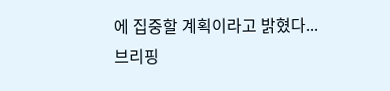에 집중할 계획이라고 밝혔다...
브리핑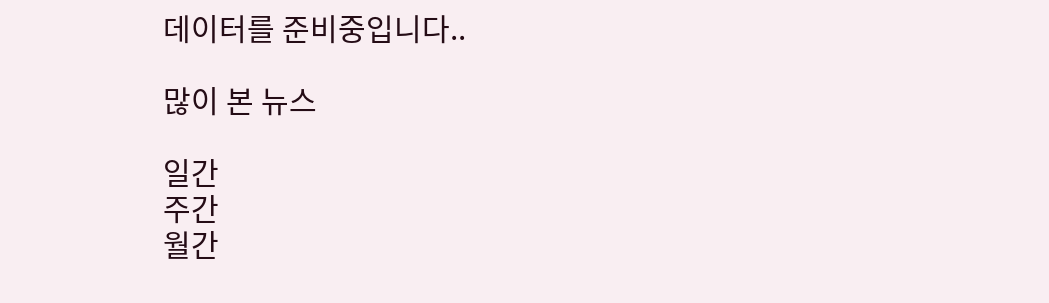데이터를 준비중입니다..

많이 본 뉴스

일간
주간
월간